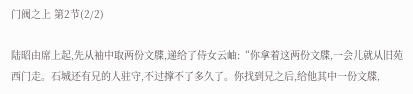门阀之上 第2节(2/2)

陆昭由席上起,先从袖中取两份文牒,递给了侍女云岫:“你拿着这两份文牒,一会儿就从旧苑西门走。石城还有兄的人驻守,不过撑不了多久了。你找到兄之后,给他其中一份文牒,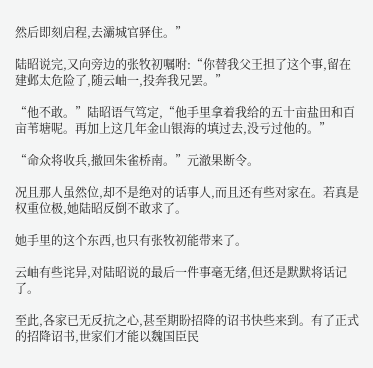然后即刻启程,去灞城官驿住。”

陆昭说完,又向旁边的张牧初嘱咐:“你替我父王担了这个事,留在建邺太危险了,随云岫一,投奔我兄罢。”

“他不敢。”陆昭语气笃定,“他手里拿着我给的五十亩盐田和百亩苇塘呢。再加上这几年金山银海的填过去,没亏过他的。”

“命众将收兵,撤回朱雀桥南。”元澈果断令。

况且那人虽然位,却不是绝对的话事人,而且还有些对家在。若真是权重位极,她陆昭反倒不敢求了。

她手里的这个东西,也只有张牧初能带来了。

云岫有些诧异,对陆昭说的最后一件事毫无绪,但还是默默将话记了。

至此,各家已无反抗之心,甚至期盼招降的诏书快些来到。有了正式的招降诏书,世家们才能以魏国臣民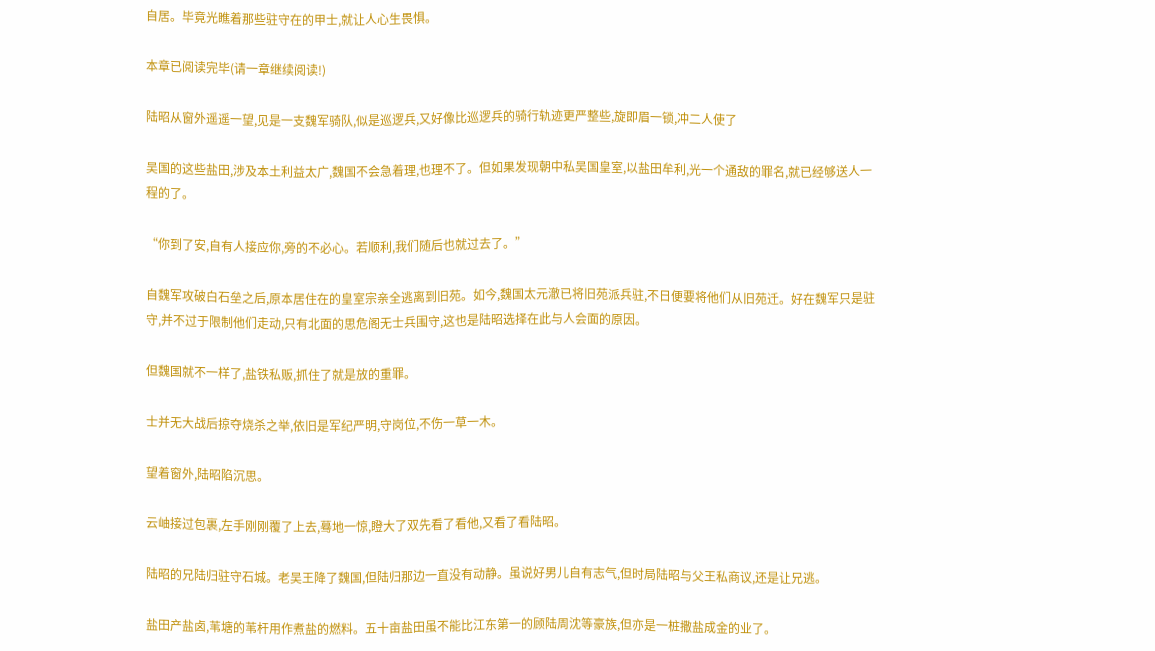自居。毕竟光瞧着那些驻守在的甲士,就让人心生畏惧。

本章已阅读完毕(请一章继续阅读!)

陆昭从窗外遥遥一望,见是一支魏军骑队,似是巡逻兵,又好像比巡逻兵的骑行轨迹更严整些,旋即眉一锁,冲二人使了

吴国的这些盐田,涉及本土利益太广,魏国不会急着理,也理不了。但如果发现朝中私吴国皇室,以盐田牟利,光一个通敌的罪名,就已经够送人一程的了。

“你到了安,自有人接应你,旁的不必心。若顺利,我们随后也就过去了。”

自魏军攻破白石垒之后,原本居住在的皇室宗亲全逃离到旧苑。如今,魏国太元澈已将旧苑派兵驻,不日便要将他们从旧苑迁。好在魏军只是驻守,并不过于限制他们走动,只有北面的思危阁无士兵围守,这也是陆昭选择在此与人会面的原因。

但魏国就不一样了,盐铁私贩,抓住了就是放的重罪。

士并无大战后掠夺烧杀之举,依旧是军纪严明,守岗位,不伤一草一木。

望着窗外,陆昭陷沉思。

云岫接过包裹,左手刚刚覆了上去,蓦地一惊,瞪大了双先看了看他,又看了看陆昭。

陆昭的兄陆归驻守石城。老吴王降了魏国,但陆归那边一直没有动静。虽说好男儿自有志气,但时局陆昭与父王私商议,还是让兄逃。

盐田产盐卤,苇塘的苇杆用作煮盐的燃料。五十亩盐田虽不能比江东第一的顾陆周沈等豪族,但亦是一桩撒盐成金的业了。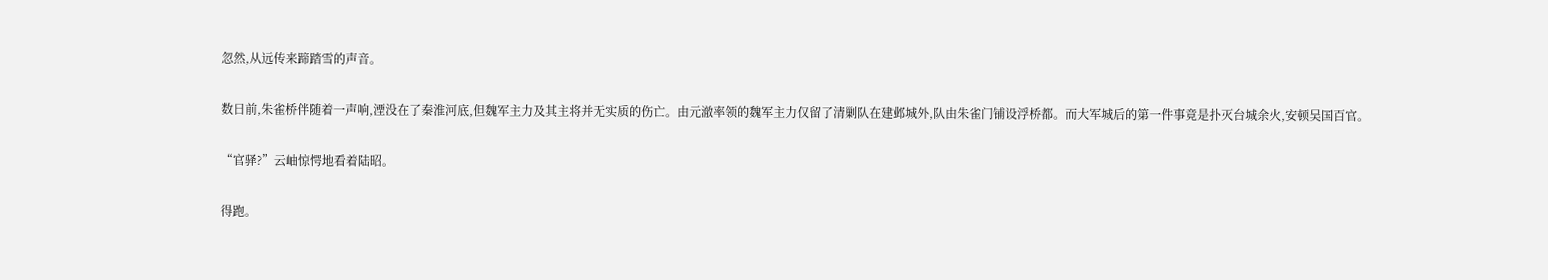忽然,从远传来蹄踏雪的声音。

数日前,朱雀桥伴随着一声响,湮没在了秦淮河底,但魏军主力及其主将并无实质的伤亡。由元澈率领的魏军主力仅留了清剿队在建邺城外,队由朱雀门铺设浮桥都。而大军城后的第一件事竟是扑灭台城余火,安顿吴国百官。

“官驿?”云岫惊愕地看着陆昭。

得跑。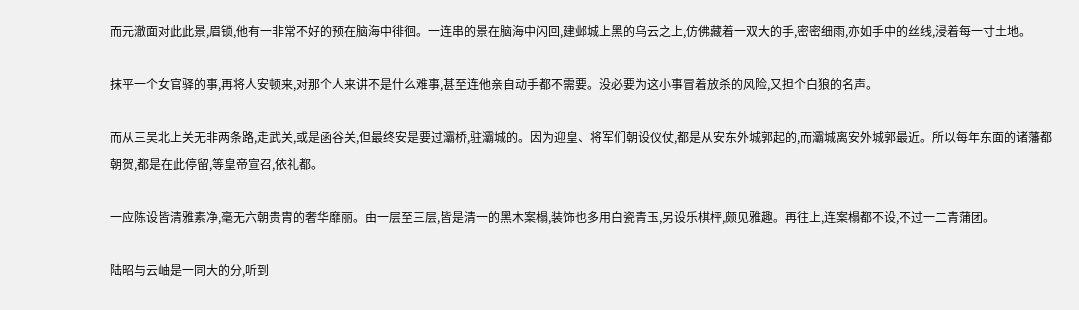而元澈面对此此景,眉锁,他有一非常不好的预在脑海中徘徊。一连串的景在脑海中闪回,建邺城上黑的乌云之上,仿佛藏着一双大的手,密密细雨,亦如手中的丝线,浸着每一寸土地。

抹平一个女官驿的事,再将人安顿来,对那个人来讲不是什么难事,甚至连他亲自动手都不需要。没必要为这小事冒着放杀的风险,又担个白狼的名声。

而从三吴北上关无非两条路,走武关,或是函谷关,但最终安是要过灞桥,驻灞城的。因为迎皇、将军们朝设仪仗,都是从安东外城郭起的,而灞城离安外城郭最近。所以每年东面的诸藩都朝贺,都是在此停留,等皇帝宣召,依礼都。

一应陈设皆清雅素净,毫无六朝贵胄的奢华靡丽。由一层至三层,皆是清一的黑木案榻,装饰也多用白瓷青玉,另设乐棋枰,颇见雅趣。再往上,连案榻都不设,不过一二青蒲团。

陆昭与云岫是一同大的分,听到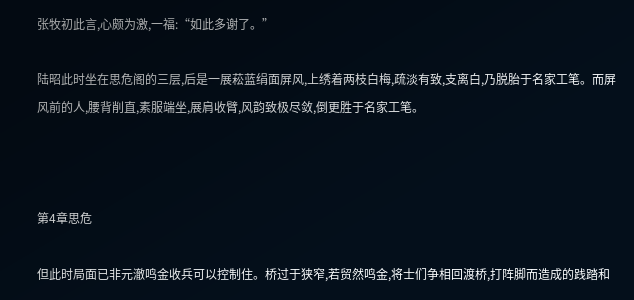张牧初此言,心颇为激,一福:“如此多谢了。”

陆昭此时坐在思危阁的三层,后是一展菘蓝绢面屏风,上绣着两枝白梅,疏淡有致,支离白,乃脱胎于名家工笔。而屏风前的人,腰背削直,素服端坐,展肩收臂,风韵致极尽敛,倒更胜于名家工笔。



第4章思危

但此时局面已非元澈鸣金收兵可以控制住。桥过于狭窄,若贸然鸣金,将士们争相回渡桥,打阵脚而造成的践踏和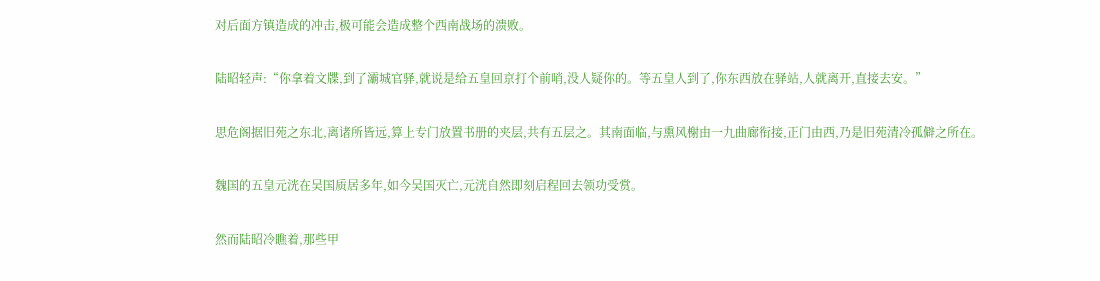对后面方镇造成的冲击,极可能会造成整个西南战场的溃败。

陆昭轻声:“你拿着文牒,到了灞城官驿,就说是给五皇回京打个前哨,没人疑你的。等五皇人到了,你东西放在驿站,人就离开,直接去安。”

思危阁据旧苑之东北,离诸所皆远,算上专门放置书册的夹层,共有五层之。其南面临,与熏风榭由一九曲廊衔接,正门由西,乃是旧苑清冷孤僻之所在。

魏国的五皇元洸在吴国质居多年,如今吴国灭亡,元洸自然即刻启程回去领功受赏。

然而陆昭冷瞧着,那些甲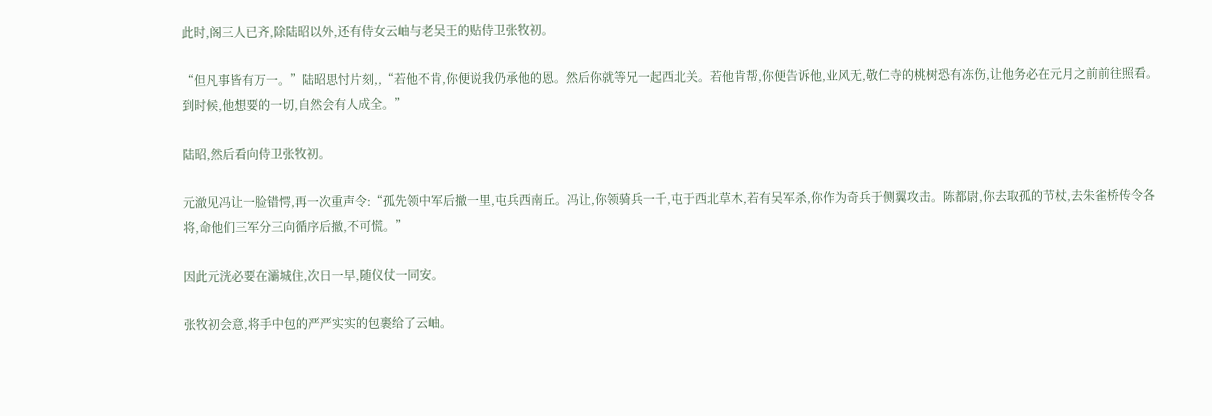此时,阁三人已齐,除陆昭以外,还有侍女云岫与老吴王的贴侍卫张牧初。

“但凡事皆有万一。”陆昭思忖片刻,,“若他不肯,你便说我仍承他的恩。然后你就等兄一起西北关。若他肯帮,你便告诉他,业风无,敬仁寺的桃树恐有冻伤,让他务必在元月之前前往照看。到时候,他想要的一切,自然会有人成全。”

陆昭,然后看向侍卫张牧初。

元澈见冯让一脸错愕,再一次重声令:“孤先领中军后撤一里,屯兵西南丘。冯让,你领骑兵一千,屯于西北草木,若有吴军杀,你作为奇兵于侧翼攻击。陈都尉,你去取孤的节杖,去朱雀桥传令各将,命他们三军分三向循序后撤,不可慌。”

因此元洸必要在灞城住,次日一早,随仪仗一同安。

张牧初会意,将手中包的严严实实的包裹给了云岫。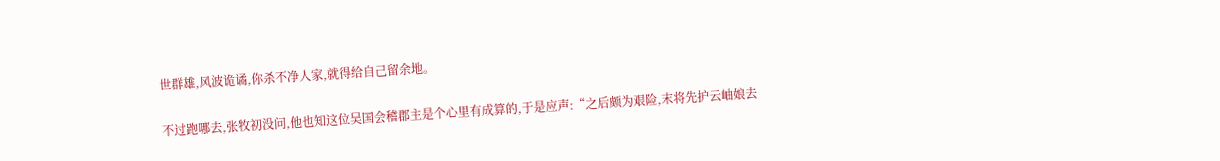世群雄,风波诡谲,你杀不净人家,就得给自己留余地。

不过跑哪去,张牧初没问,他也知这位吴国会稽郡主是个心里有成算的,于是应声:“之后颇为艰险,末将先护云岫娘去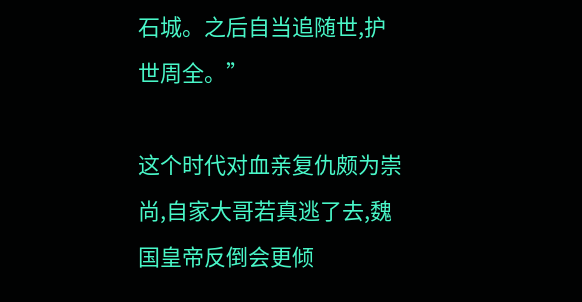石城。之后自当追随世,护世周全。”

这个时代对血亲复仇颇为崇尚,自家大哥若真逃了去,魏国皇帝反倒会更倾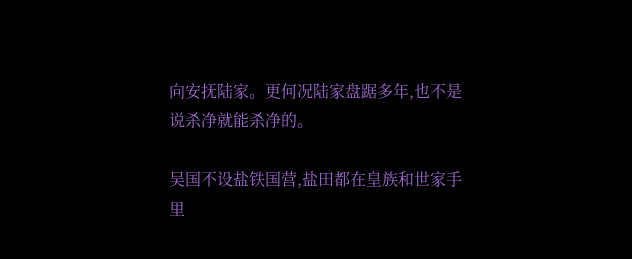向安抚陆家。更何况陆家盘踞多年,也不是说杀净就能杀净的。

吴国不设盐铁国营,盐田都在皇族和世家手里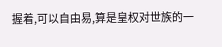握着,可以自由易,算是皇权对世族的一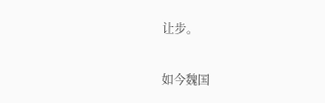让步。

如今魏国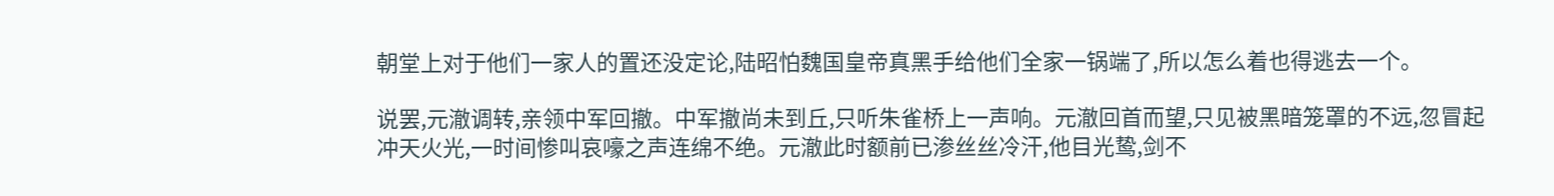朝堂上对于他们一家人的置还没定论,陆昭怕魏国皇帝真黑手给他们全家一锅端了,所以怎么着也得逃去一个。

说罢,元澈调转,亲领中军回撤。中军撤尚未到丘,只听朱雀桥上一声响。元澈回首而望,只见被黑暗笼罩的不远,忽冒起冲天火光,一时间惨叫哀嚎之声连绵不绝。元澈此时额前已渗丝丝冷汗,他目光鸷,剑不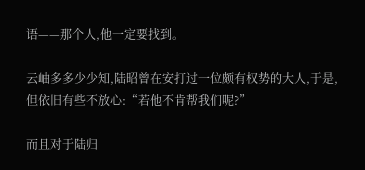语——那个人,他一定要找到。

云岫多多少少知,陆昭曾在安打过一位颇有权势的大人,于是,但依旧有些不放心:“若他不肯帮我们呢?”

而且对于陆归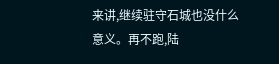来讲,继续驻守石城也没什么意义。再不跑,陆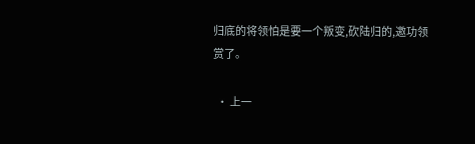归底的将领怕是要一个叛变,砍陆归的,邀功领赏了。

  • 上一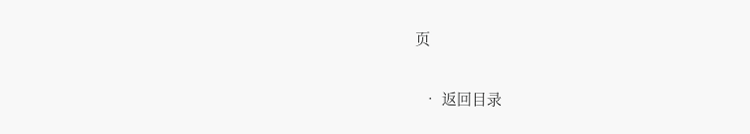页

  • 返回目录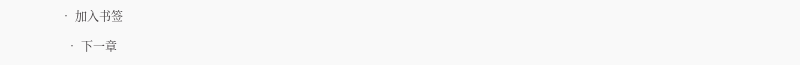• 加入书签

  • 下一章